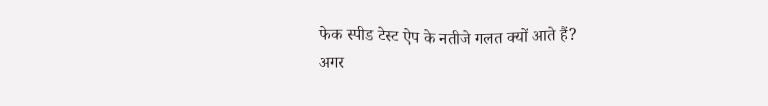फेक स्पीड टेस्ट ऐप के नतीजे गलत क्यों आते हैं?
अगर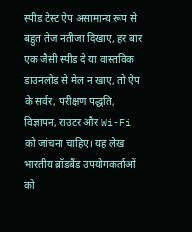स्पीड टेस्ट ऐप असामान्य रूप से बहुत तेज नतीजा दिखाए, हर बार एक जैसी स्पीड दे या वास्तविक डाउनलोड से मेल न खाए, तो ऐप के सर्वर, परीक्षण पद्धति, विज्ञापन, राउटर और Wi-Fi को जांचना चाहिए। यह लेख भारतीय ब्रॉडबैंड उपयोगकर्ताओं को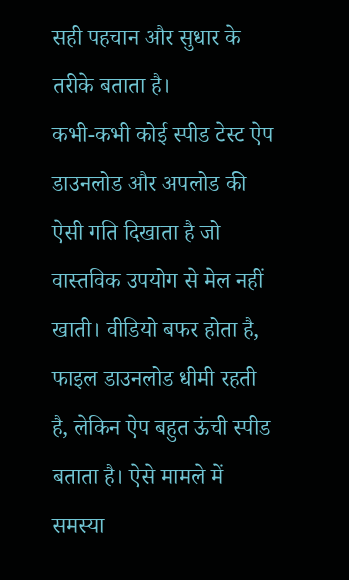सही पहचान और सुधार के तरीके बताता है।
कभी-कभी कोई स्पीड टेस्ट ऐप डाउनलोड और अपलोड की ऐसी गति दिखाता है जो वास्तविक उपयोग से मेल नहीं खाती। वीडियो बफर होता है, फाइल डाउनलोड धीमी रहती है, लेकिन ऐप बहुत ऊंची स्पीड बताता है। ऐसे मामले में समस्या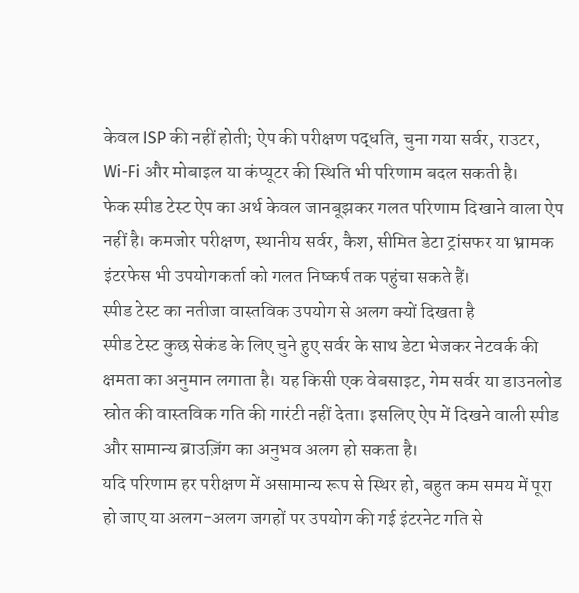केवल ISP की नहीं होती; ऐप की परीक्षण पद्धति, चुना गया सर्वर, राउटर, Wi-Fi और मोबाइल या कंप्यूटर की स्थिति भी परिणाम बदल सकती है।
फेक स्पीड टेस्ट ऐप का अर्थ केवल जानबूझकर गलत परिणाम दिखाने वाला ऐप नहीं है। कमजोर परीक्षण, स्थानीय सर्वर, कैश, सीमित डेटा ट्रांसफर या भ्रामक इंटरफेस भी उपयोगकर्ता को गलत निष्कर्ष तक पहुंचा सकते हैं।
स्पीड टेस्ट का नतीजा वास्तविक उपयोग से अलग क्यों दिखता है
स्पीड टेस्ट कुछ सेकंड के लिए चुने हुए सर्वर के साथ डेटा भेजकर नेटवर्क की क्षमता का अनुमान लगाता है। यह किसी एक वेबसाइट, गेम सर्वर या डाउनलोड स्रोत की वास्तविक गति की गारंटी नहीं देता। इसलिए ऐप में दिखने वाली स्पीड और सामान्य ब्राउज़िंग का अनुभव अलग हो सकता है।
यदि परिणाम हर परीक्षण में असामान्य रूप से स्थिर हो, बहुत कम समय में पूरा हो जाए या अलग-अलग जगहों पर उपयोग की गई इंटरनेट गति से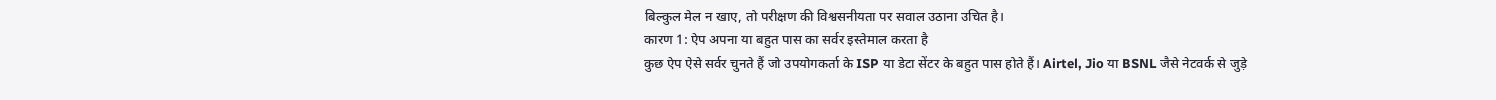बिल्कुल मेल न खाए, तो परीक्षण की विश्वसनीयता पर सवाल उठाना उचित है।
कारण 1: ऐप अपना या बहुत पास का सर्वर इस्तेमाल करता है
कुछ ऐप ऐसे सर्वर चुनते हैं जो उपयोगकर्ता के ISP या डेटा सेंटर के बहुत पास होते हैं। Airtel, Jio या BSNL जैसे नेटवर्क से जुड़े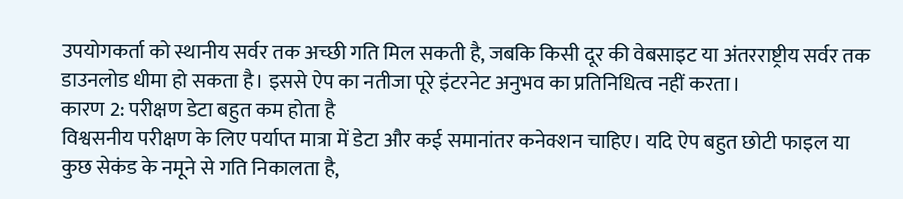उपयोगकर्ता को स्थानीय सर्वर तक अच्छी गति मिल सकती है, जबकि किसी दूर की वेबसाइट या अंतरराष्ट्रीय सर्वर तक डाउनलोड धीमा हो सकता है। इससे ऐप का नतीजा पूरे इंटरनेट अनुभव का प्रतिनिधित्व नहीं करता।
कारण 2: परीक्षण डेटा बहुत कम होता है
विश्वसनीय परीक्षण के लिए पर्याप्त मात्रा में डेटा और कई समानांतर कनेक्शन चाहिए। यदि ऐप बहुत छोटी फाइल या कुछ सेकंड के नमूने से गति निकालता है,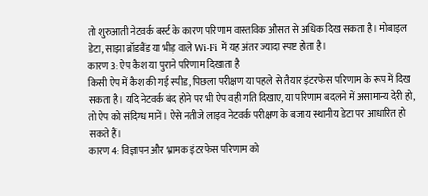तो शुरुआती नेटवर्क बर्स्ट के कारण परिणाम वास्तविक औसत से अधिक दिख सकता है। मोबाइल डेटा, साझा ब्रॉडबैंड या भीड़ वाले Wi-Fi में यह अंतर ज्यादा स्पष्ट होता है।
कारण 3: ऐप कैश या पुराने परिणाम दिखाता है
किसी ऐप में कैश की गई स्पीड, पिछला परीक्षण या पहले से तैयार इंटरफेस परिणाम के रूप में दिख सकता है। यदि नेटवर्क बंद होने पर भी ऐप वही गति दिखाए, या परिणाम बदलने में असामान्य देरी हो, तो ऐप को संदिग्ध मानें। ऐसे नतीजे लाइव नेटवर्क परीक्षण के बजाय स्थानीय डेटा पर आधारित हो सकते हैं।
कारण 4: विज्ञापन और भ्रामक इंटरफेस परिणाम को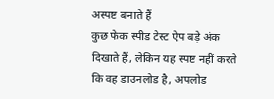अस्पष्ट बनाते हैं
कुछ फेक स्पीड टेस्ट ऐप बड़े अंक दिखाते हैं, लेकिन यह स्पष्ट नहीं करते कि वह डाउनलोड है, अपलोड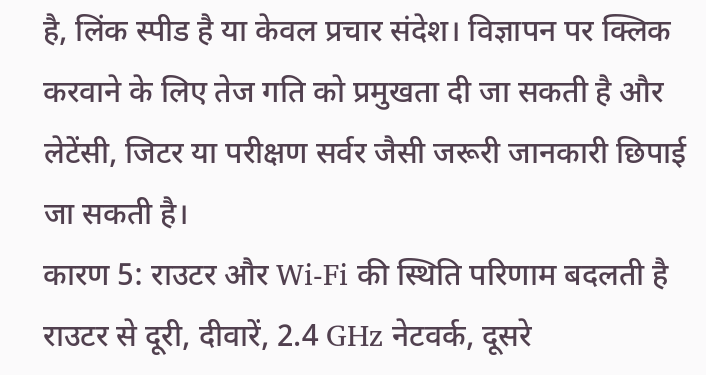है, लिंक स्पीड है या केवल प्रचार संदेश। विज्ञापन पर क्लिक करवाने के लिए तेज गति को प्रमुखता दी जा सकती है और लेटेंसी, जिटर या परीक्षण सर्वर जैसी जरूरी जानकारी छिपाई जा सकती है।
कारण 5: राउटर और Wi-Fi की स्थिति परिणाम बदलती है
राउटर से दूरी, दीवारें, 2.4 GHz नेटवर्क, दूसरे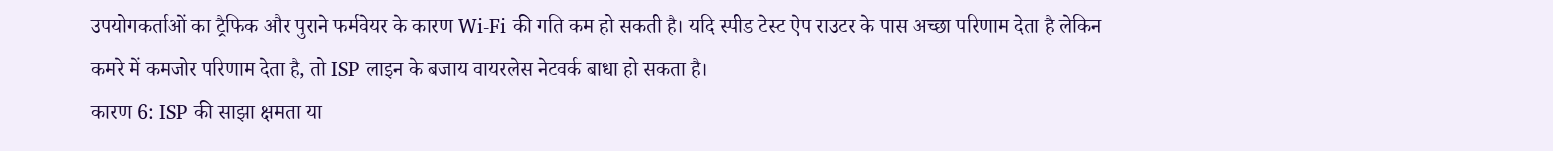उपयोगकर्ताओं का ट्रैफिक और पुराने फर्मवेयर के कारण Wi-Fi की गति कम हो सकती है। यदि स्पीड टेस्ट ऐप राउटर के पास अच्छा परिणाम देता है लेकिन कमरे में कमजोर परिणाम देता है, तो ISP लाइन के बजाय वायरलेस नेटवर्क बाधा हो सकता है।
कारण 6: ISP की साझा क्षमता या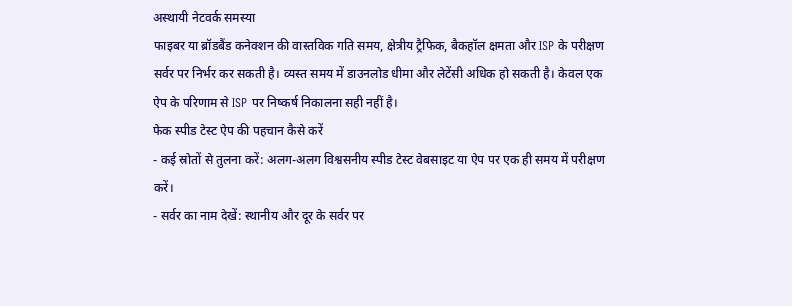अस्थायी नेटवर्क समस्या
फाइबर या ब्रॉडबैंड कनेक्शन की वास्तविक गति समय, क्षेत्रीय ट्रैफिक, बैकहॉल क्षमता और ISP के परीक्षण सर्वर पर निर्भर कर सकती है। व्यस्त समय में डाउनलोड धीमा और लेटेंसी अधिक हो सकती है। केवल एक ऐप के परिणाम से ISP पर निष्कर्ष निकालना सही नहीं है।
फेक स्पीड टेस्ट ऐप की पहचान कैसे करें
- कई स्रोतों से तुलना करें: अलग-अलग विश्वसनीय स्पीड टेस्ट वेबसाइट या ऐप पर एक ही समय में परीक्षण करें।
- सर्वर का नाम देखें: स्थानीय और दूर के सर्वर पर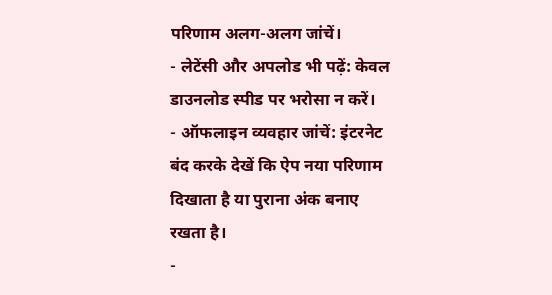परिणाम अलग-अलग जांचें।
- लेटेंसी और अपलोड भी पढ़ें: केवल डाउनलोड स्पीड पर भरोसा न करें।
- ऑफलाइन व्यवहार जांचें: इंटरनेट बंद करके देखें कि ऐप नया परिणाम दिखाता है या पुराना अंक बनाए रखता है।
-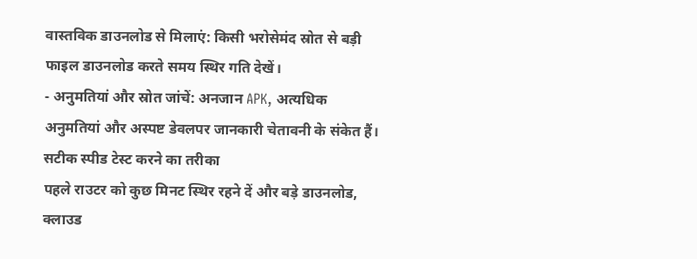वास्तविक डाउनलोड से मिलाएं: किसी भरोसेमंद स्रोत से बड़ी फाइल डाउनलोड करते समय स्थिर गति देखें।
- अनुमतियां और स्रोत जांचें: अनजान APK, अत्यधिक अनुमतियां और अस्पष्ट डेवलपर जानकारी चेतावनी के संकेत हैं।
सटीक स्पीड टेस्ट करने का तरीका
पहले राउटर को कुछ मिनट स्थिर रहने दें और बड़े डाउनलोड, क्लाउड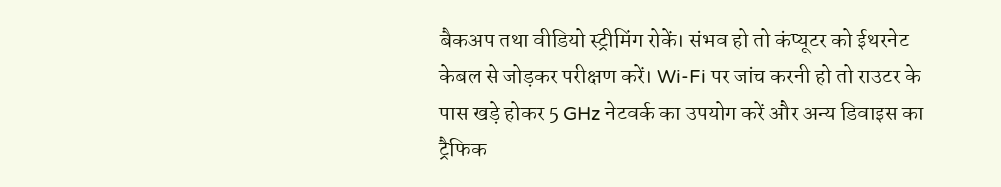बैकअप तथा वीडियो स्ट्रीमिंग रोकें। संभव हो तो कंप्यूटर को ईथरनेट केबल से जोड़कर परीक्षण करें। Wi-Fi पर जांच करनी हो तो राउटर के पास खड़े होकर 5 GHz नेटवर्क का उपयोग करें और अन्य डिवाइस का ट्रैफिक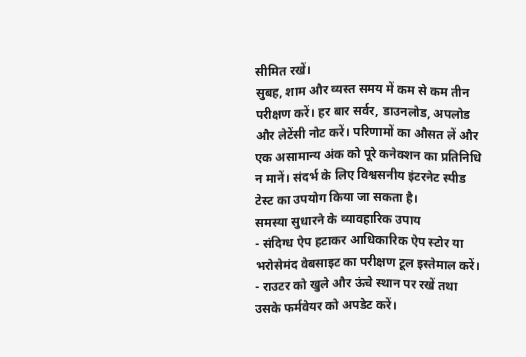सीमित रखें।
सुबह, शाम और व्यस्त समय में कम से कम तीन परीक्षण करें। हर बार सर्वर, डाउनलोड, अपलोड और लेटेंसी नोट करें। परिणामों का औसत लें और एक असामान्य अंक को पूरे कनेक्शन का प्रतिनिधि न मानें। संदर्भ के लिए विश्वसनीय इंटरनेट स्पीड टेस्ट का उपयोग किया जा सकता है।
समस्या सुधारने के व्यावहारिक उपाय
- संदिग्ध ऐप हटाकर आधिकारिक ऐप स्टोर या भरोसेमंद वेबसाइट का परीक्षण टूल इस्तेमाल करें।
- राउटर को खुले और ऊंचे स्थान पर रखें तथा उसके फर्मवेयर को अपडेट करें।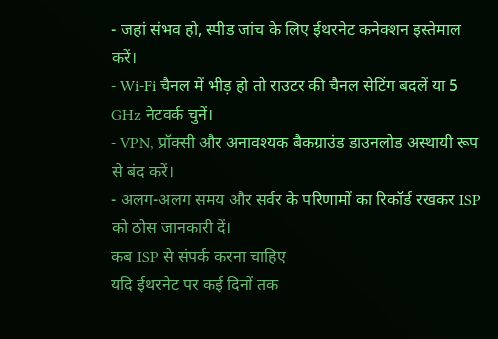- जहां संभव हो, स्पीड जांच के लिए ईथरनेट कनेक्शन इस्तेमाल करें।
- Wi-Fi चैनल में भीड़ हो तो राउटर की चैनल सेटिंग बदलें या 5 GHz नेटवर्क चुनें।
- VPN, प्रॉक्सी और अनावश्यक बैकग्राउंड डाउनलोड अस्थायी रूप से बंद करें।
- अलग-अलग समय और सर्वर के परिणामों का रिकॉर्ड रखकर ISP को ठोस जानकारी दें।
कब ISP से संपर्क करना चाहिए
यदि ईथरनेट पर कई दिनों तक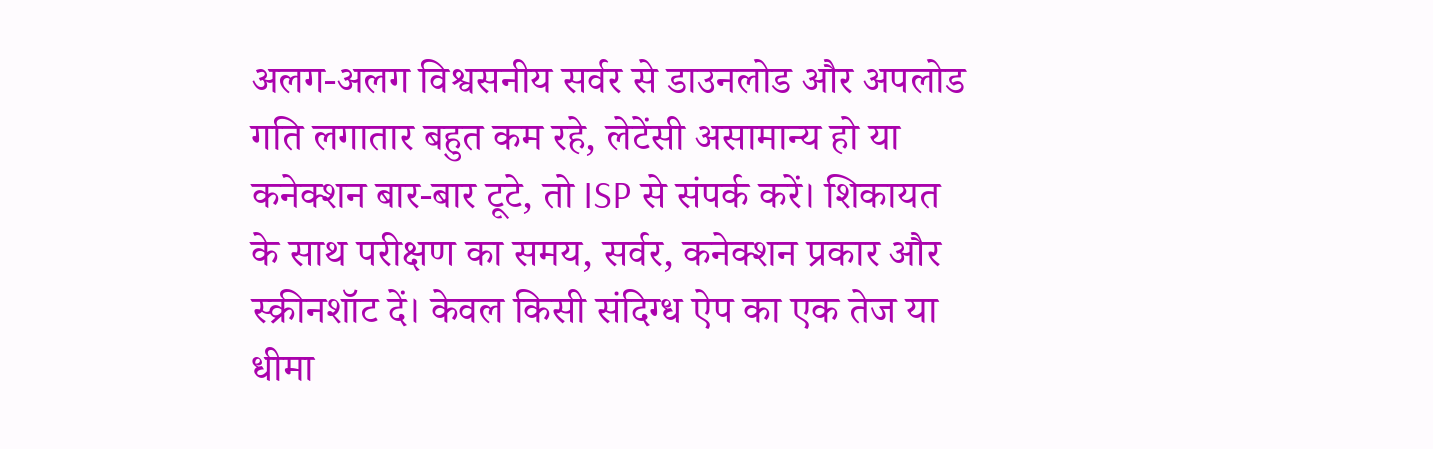अलग-अलग विश्वसनीय सर्वर से डाउनलोड और अपलोड गति लगातार बहुत कम रहे, लेटेंसी असामान्य हो या कनेक्शन बार-बार टूटे, तो ISP से संपर्क करें। शिकायत के साथ परीक्षण का समय, सर्वर, कनेक्शन प्रकार और स्क्रीनशॉट दें। केवल किसी संदिग्ध ऐप का एक तेज या धीमा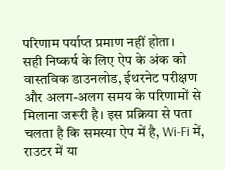परिणाम पर्याप्त प्रमाण नहीं होता।
सही निष्कर्ष के लिए ऐप के अंक को वास्तविक डाउनलोड, ईथरनेट परीक्षण और अलग-अलग समय के परिणामों से मिलाना जरूरी है। इस प्रक्रिया से पता चलता है कि समस्या ऐप में है, Wi-Fi में, राउटर में या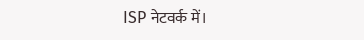ISP नेटवर्क में।